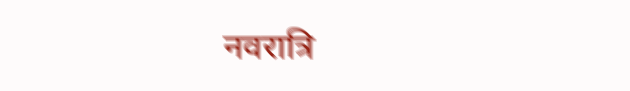नवरात्रि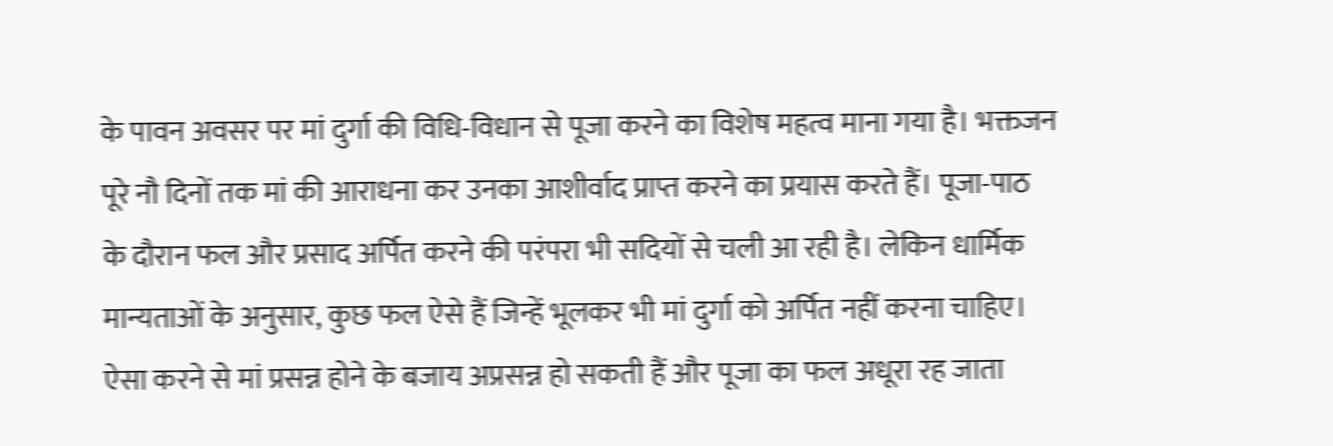के पावन अवसर पर मां दुर्गा की विधि-विधान से पूजा करने का विशेष महत्व माना गया है। भक्तजन पूरे नौ दिनों तक मां की आराधना कर उनका आशीर्वाद प्राप्त करने का प्रयास करते हैं। पूजा-पाठ के दौरान फल और प्रसाद अर्पित करने की परंपरा भी सदियों से चली आ रही है। लेकिन धार्मिक मान्यताओं के अनुसार, कुछ फल ऐसे हैं जिन्हें भूलकर भी मां दुर्गा को अर्पित नहीं करना चाहिए। ऐसा करने से मां प्रसन्न होने के बजाय अप्रसन्न हो सकती हैं और पूजा का फल अधूरा रह जाता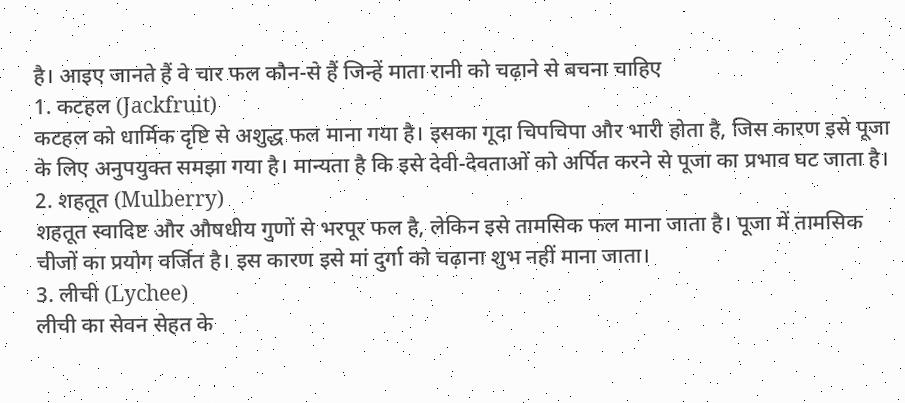है। आइए जानते हैं वे चार फल कौन-से हैं जिन्हें माता रानी को चढ़ाने से बचना चाहिए
1. कटहल (Jackfruit)
कटहल को धार्मिक दृष्टि से अशुद्ध फल माना गया है। इसका गूदा चिपचिपा और भारी होता है, जिस कारण इसे पूजा के लिए अनुपयुक्त समझा गया है। मान्यता है कि इसे देवी-देवताओं को अर्पित करने से पूजा का प्रभाव घट जाता है।
2. शहतूत (Mulberry)
शहतूत स्वादिष्ट और औषधीय गुणों से भरपूर फल है, लेकिन इसे तामसिक फल माना जाता है। पूजा में तामसिक चीजों का प्रयोग वर्जित है। इस कारण इसे मां दुर्गा को चढ़ाना शुभ नहीं माना जाता।
3. लीची (Lychee)
लीची का सेवन सेहत के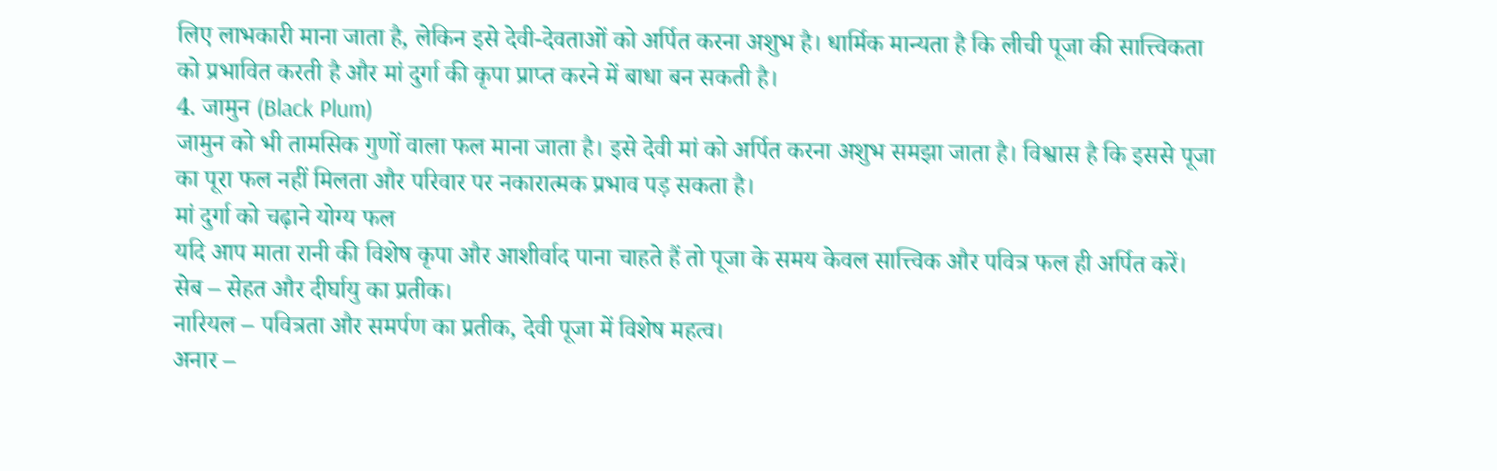लिए लाभकारी माना जाता है, लेकिन इसे देवी-देवताओं को अर्पित करना अशुभ है। धार्मिक मान्यता है कि लीची पूजा की सात्त्विकता को प्रभावित करती है और मां दुर्गा की कृपा प्राप्त करने में बाधा बन सकती है।
4. जामुन (Black Plum)
जामुन को भी तामसिक गुणों वाला फल माना जाता है। इसे देवी मां को अर्पित करना अशुभ समझा जाता है। विश्वास है कि इससे पूजा का पूरा फल नहीं मिलता और परिवार पर नकारात्मक प्रभाव पड़ सकता है।
मां दुर्गा को चढ़ाने योग्य फल
यदि आप माता रानी की विशेष कृपा और आशीर्वाद पाना चाहते हैं तो पूजा के समय केवल सात्त्विक और पवित्र फल ही अर्पित करें।
सेब – सेहत और दीर्घायु का प्रतीक।
नारियल – पवित्रता और समर्पण का प्रतीक, देवी पूजा में विशेष महत्व।
अनार –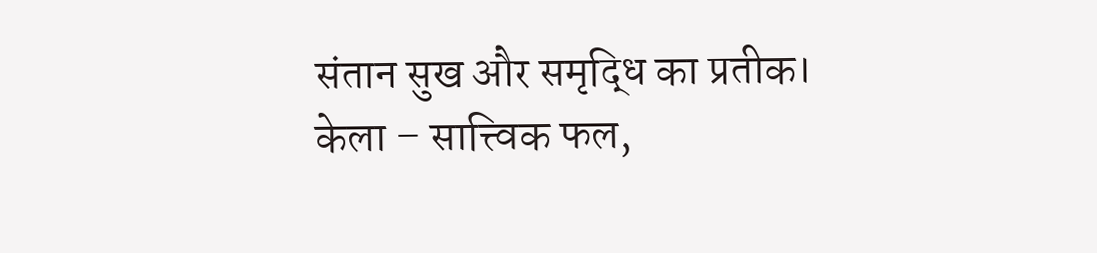संतान सुख और समृद्धि का प्रतीक।
केला – सात्त्विक फल,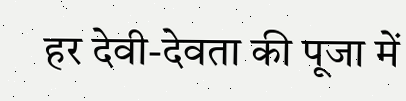हर देवी-देवता की पूजा में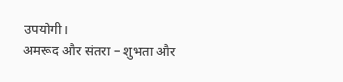उपयोगी।
अमरूद और संतरा – शुभता और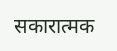सकारात्मक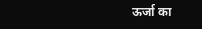ऊर्जा का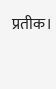प्रतीक।